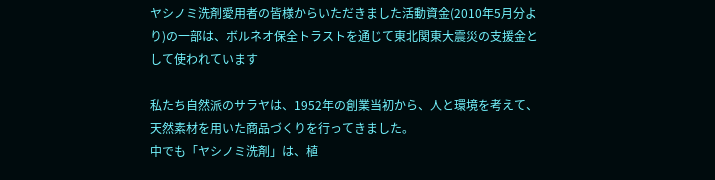ヤシノミ洗剤愛用者の皆様からいただきました活動資金(2010年5月分より)の一部は、ボルネオ保全トラストを通じて東北関東大震災の支援金として使われています

私たち自然派のサラヤは、1952年の創業当初から、人と環境を考えて、天然素材を用いた商品づくりを行ってきました。
中でも「ヤシノミ洗剤」は、植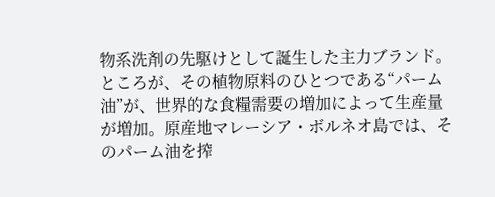物系洗剤の先駆けとして誕生した主力ブランド。
ところが、その植物原料のひとつである“パーム油”が、世界的な食糧需要の増加によって生産量が増加。原産地マレーシア・ボルネオ島では、そのパーム油を搾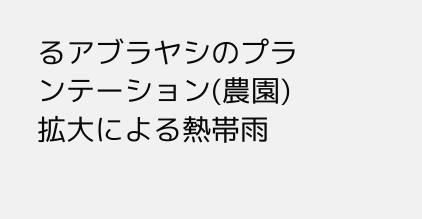るアブラヤシのプランテーション(農園)拡大による熱帯雨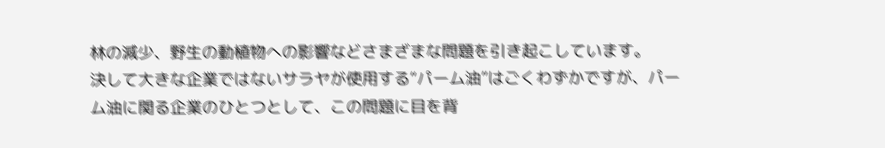林の減少、野生の動植物への影響などさまざまな問題を引き起こしています。
決して大きな企業ではないサラヤが使用する“パーム油”はごくわずかですが、パーム油に関る企業のひとつとして、この問題に目を背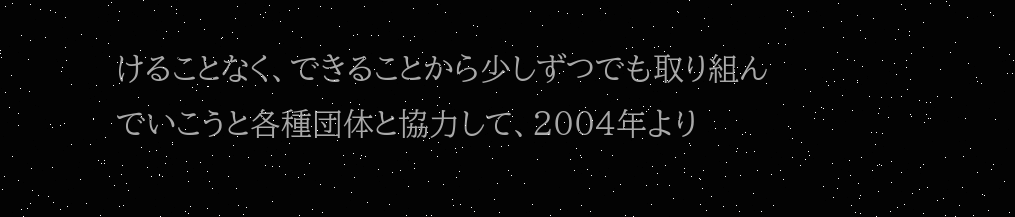けることなく、できることから少しずつでも取り組んでいこうと各種団体と協力して、2004年より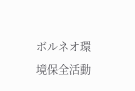ボルネオ環境保全活動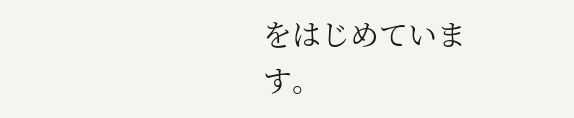をはじめています。